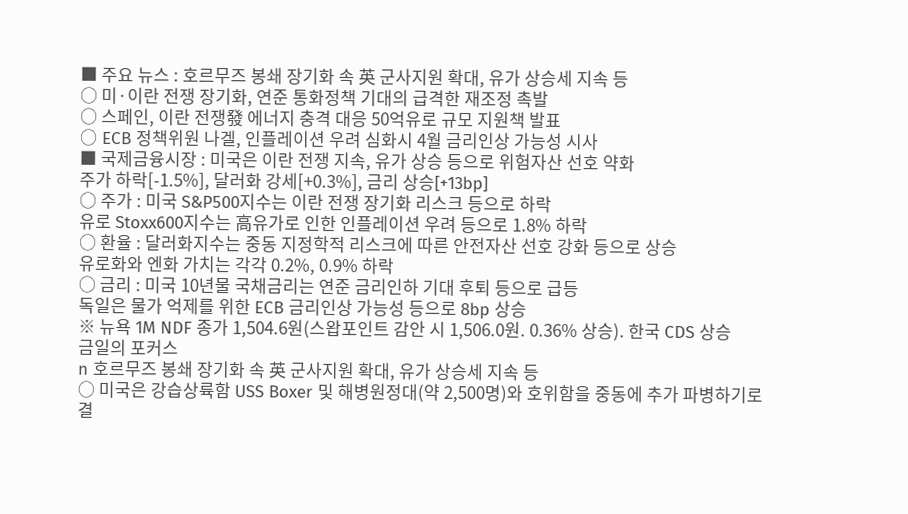■ 주요 뉴스 : 호르무즈 봉쇄 장기화 속 英 군사지원 확대, 유가 상승세 지속 등
○ 미·이란 전쟁 장기화, 연준 통화정책 기대의 급격한 재조정 촉발
○ 스페인, 이란 전쟁發 에너지 충격 대응 50억유로 규모 지원책 발표
○ ECB 정책위원 나겔, 인플레이션 우려 심화시 4월 금리인상 가능성 시사
■ 국제금융시장 : 미국은 이란 전쟁 지속, 유가 상승 등으로 위험자산 선호 약화
주가 하락[-1.5%], 달러화 강세[+0.3%], 금리 상승[+13bp]
○ 주가 : 미국 S&P500지수는 이란 전쟁 장기화 리스크 등으로 하락
유로 Stoxx600지수는 高유가로 인한 인플레이션 우려 등으로 1.8% 하락
○ 환율 : 달러화지수는 중동 지정학적 리스크에 따른 안전자산 선호 강화 등으로 상승
유로화와 엔화 가치는 각각 0.2%, 0.9% 하락
○ 금리 : 미국 10년물 국채금리는 연준 금리인하 기대 후퇴 등으로 급등
독일은 물가 억제를 위한 ECB 금리인상 가능성 등으로 8bp 상승
※ 뉴욕 1M NDF 종가 1,504.6원(스왑포인트 감안 시 1,506.0원. 0.36% 상승). 한국 CDS 상승
금일의 포커스
n 호르무즈 봉쇄 장기화 속 英 군사지원 확대, 유가 상승세 지속 등
○ 미국은 강습상륙함 USS Boxer 및 해병원정대(약 2,500명)와 호위함을 중동에 추가 파병하기로 결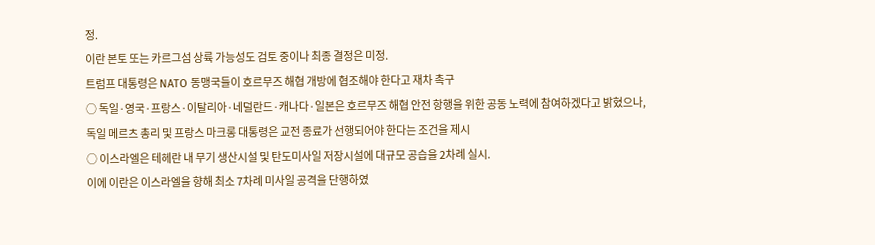정.
이란 본토 또는 카르그섬 상륙 가능성도 검토 중이나 최종 결정은 미정.
트럼프 대통령은 NATO 동맹국들이 호르무즈 해협 개방에 협조해야 한다고 재차 촉구
○ 독일·영국·프랑스·이탈리아·네덜란드·캐나다·일본은 호르무즈 해협 안전 항행을 위한 공동 노력에 참여하겠다고 밝혔으나,
독일 메르츠 총리 및 프랑스 마크롱 대통령은 교전 종료가 선행되어야 한다는 조건을 제시
○ 이스라엘은 테헤란 내 무기 생산시설 및 탄도미사일 저장시설에 대규모 공습을 2차례 실시.
이에 이란은 이스라엘을 향해 최소 7차례 미사일 공격을 단행하였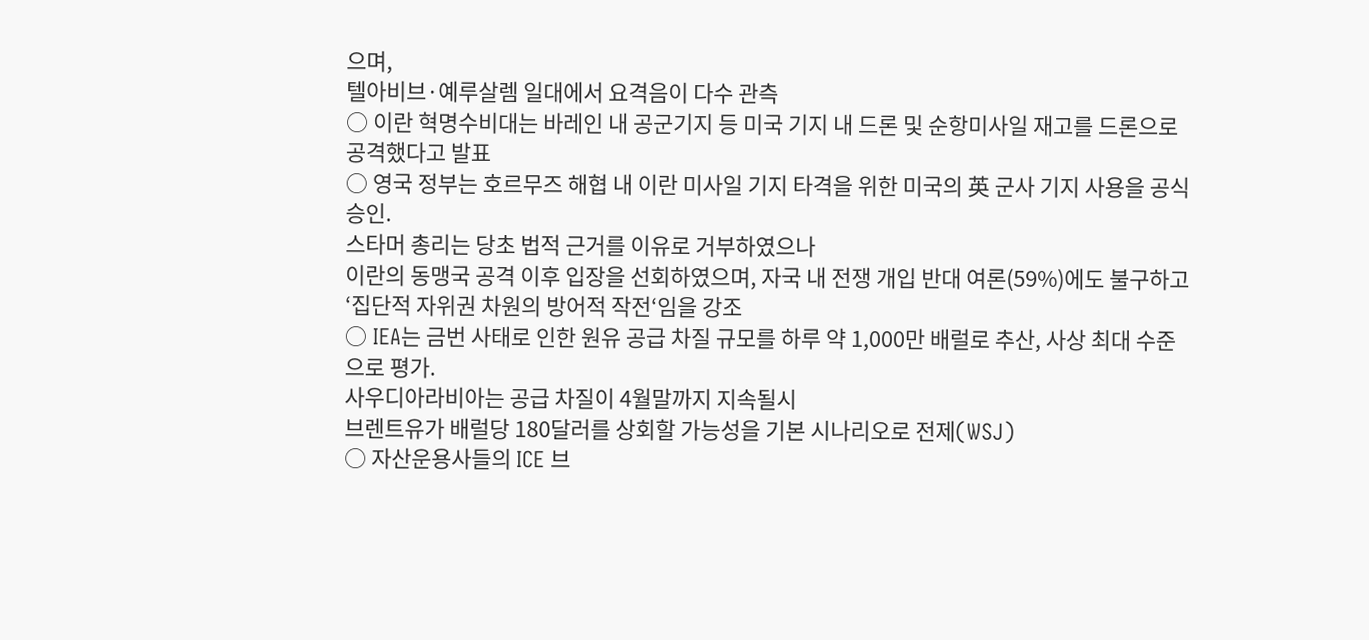으며,
텔아비브·예루살렘 일대에서 요격음이 다수 관측
○ 이란 혁명수비대는 바레인 내 공군기지 등 미국 기지 내 드론 및 순항미사일 재고를 드론으로 공격했다고 발표
○ 영국 정부는 호르무즈 해협 내 이란 미사일 기지 타격을 위한 미국의 英 군사 기지 사용을 공식 승인.
스타머 총리는 당초 법적 근거를 이유로 거부하였으나
이란의 동맹국 공격 이후 입장을 선회하였으며, 자국 내 전쟁 개입 반대 여론(59%)에도 불구하고
‘집단적 자위권 차원의 방어적 작전‘임을 강조
○ IEA는 금번 사태로 인한 원유 공급 차질 규모를 하루 약 1,000만 배럴로 추산, 사상 최대 수준으로 평가.
사우디아라비아는 공급 차질이 4월말까지 지속될시
브렌트유가 배럴당 180달러를 상회할 가능성을 기본 시나리오로 전제(WSJ)
○ 자산운용사들의 ICE 브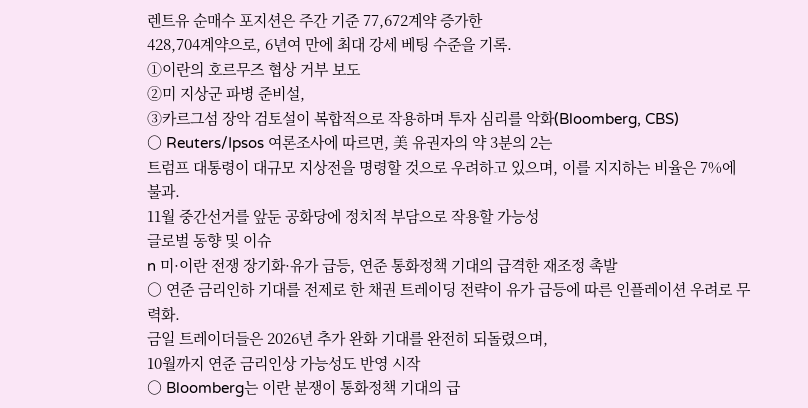렌트유 순매수 포지션은 주간 기준 77,672계약 증가한
428,704계약으로, 6년여 만에 최대 강세 베팅 수준을 기록.
①이란의 호르무즈 협상 거부 보도
②미 지상군 파병 준비설,
③카르그섬 장악 검토설이 복합적으로 작용하며 투자 심리를 악화(Bloomberg, CBS)
○ Reuters/Ipsos 여론조사에 따르면, 美 유권자의 약 3분의 2는
트럼프 대통령이 대규모 지상전을 명령할 것으로 우려하고 있으며, 이를 지지하는 비율은 7%에 불과.
11월 중간선거를 앞둔 공화당에 정치적 부담으로 작용할 가능성
글로벌 동향 및 이슈
n 미·이란 전쟁 장기화·유가 급등, 연준 통화정책 기대의 급격한 재조정 촉발
○ 연준 금리인하 기대를 전제로 한 채권 트레이딩 전략이 유가 급등에 따른 인플레이션 우려로 무력화.
금일 트레이더들은 2026년 추가 완화 기대를 완전히 되돌렸으며,
10월까지 연준 금리인상 가능성도 반영 시작
○ Bloomberg는 이란 분쟁이 통화정책 기대의 급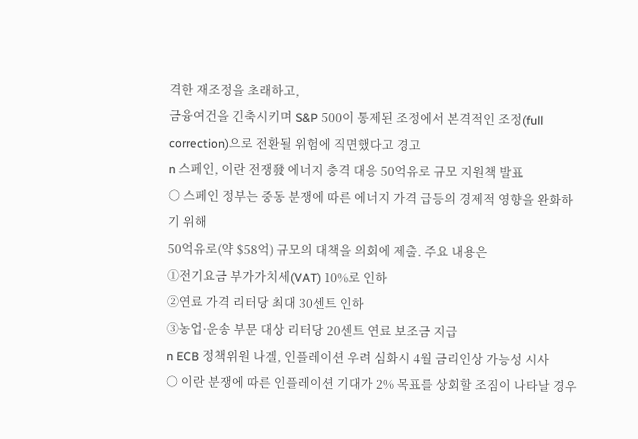격한 재조정을 초래하고,
금융여건을 긴축시키며 S&P 500이 통제된 조정에서 본격적인 조정(full correction)으로 전환될 위험에 직면했다고 경고
n 스페인, 이란 전쟁發 에너지 충격 대응 50억유로 규모 지원책 발표
○ 스페인 정부는 중동 분쟁에 따른 에너지 가격 급등의 경제적 영향을 완화하기 위해
50억유로(약 $58억) 규모의 대책을 의회에 제출. 주요 내용은
①전기요금 부가가치세(VAT) 10%로 인하
②연료 가격 리터당 최대 30센트 인하
③농업·운송 부문 대상 리터당 20센트 연료 보조금 지급
n ECB 정책위원 나겔, 인플레이션 우려 심화시 4월 금리인상 가능성 시사
○ 이란 분쟁에 따른 인플레이션 기대가 2% 목표를 상회할 조짐이 나타날 경우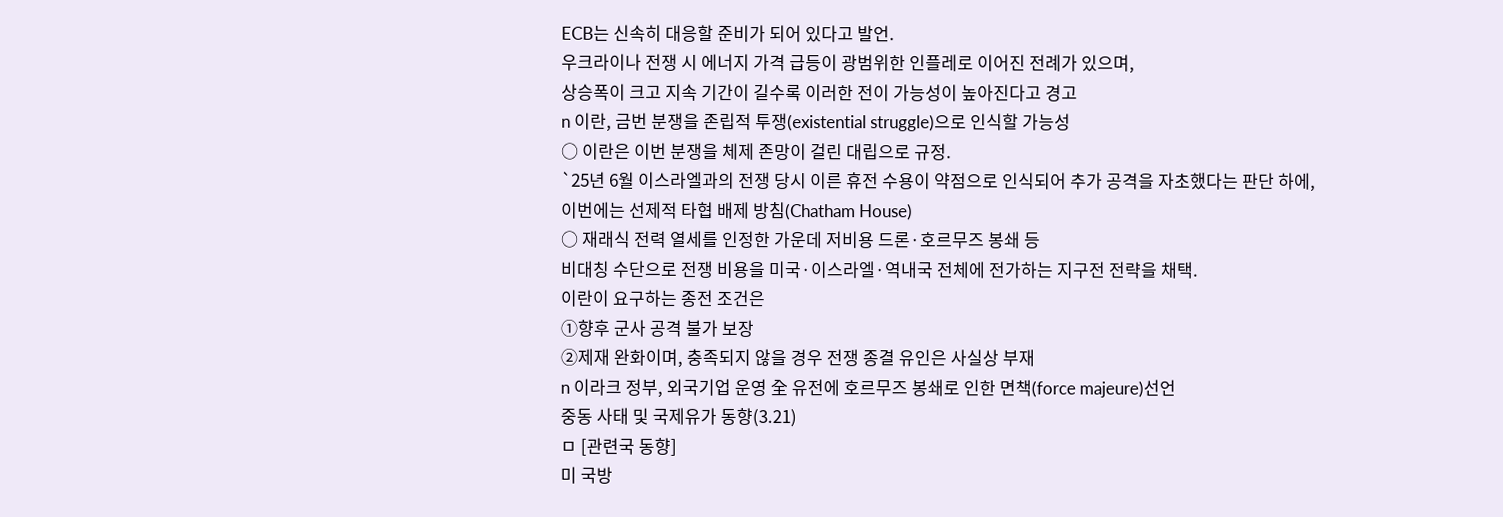ECB는 신속히 대응할 준비가 되어 있다고 발언.
우크라이나 전쟁 시 에너지 가격 급등이 광범위한 인플레로 이어진 전례가 있으며,
상승폭이 크고 지속 기간이 길수록 이러한 전이 가능성이 높아진다고 경고
n 이란, 금번 분쟁을 존립적 투쟁(existential struggle)으로 인식할 가능성
○ 이란은 이번 분쟁을 체제 존망이 걸린 대립으로 규정.
`25년 6월 이스라엘과의 전쟁 당시 이른 휴전 수용이 약점으로 인식되어 추가 공격을 자초했다는 판단 하에,
이번에는 선제적 타협 배제 방침(Chatham House)
○ 재래식 전력 열세를 인정한 가운데 저비용 드론·호르무즈 봉쇄 등
비대칭 수단으로 전쟁 비용을 미국·이스라엘·역내국 전체에 전가하는 지구전 전략을 채택.
이란이 요구하는 종전 조건은
①향후 군사 공격 불가 보장
②제재 완화이며, 충족되지 않을 경우 전쟁 종결 유인은 사실상 부재
n 이라크 정부, 외국기업 운영 全 유전에 호르무즈 봉쇄로 인한 면책(force majeure)선언
중동 사태 및 국제유가 동향(3.21)
ㅁ [관련국 동향]
미 국방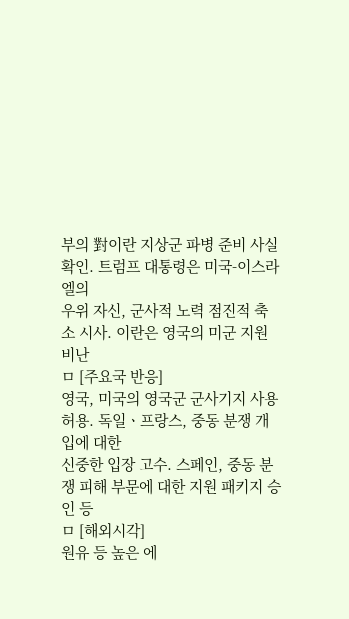부의 對이란 지상군 파병 준비 사실 확인. 트럼프 대통령은 미국-이스라엘의
우위 자신, 군사적 노력 점진적 축소 시사. 이란은 영국의 미군 지원 비난
ㅁ [주요국 반응]
영국, 미국의 영국군 군사기지 사용 허용. 독일ㆍ프랑스, 중동 분쟁 개입에 대한
신중한 입장 고수. 스페인, 중동 분쟁 피해 부문에 대한 지원 패키지 승인 등
ㅁ [해외시각]
원유 등 높은 에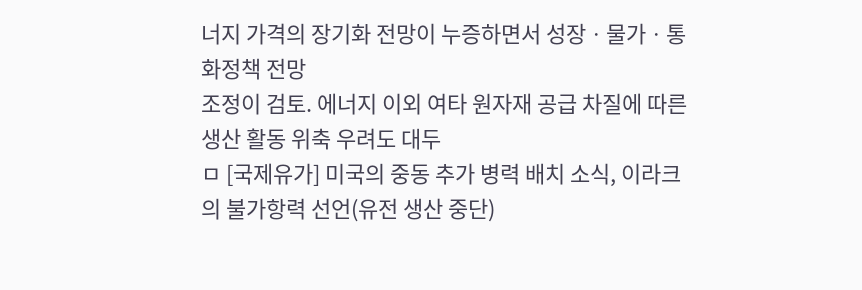너지 가격의 장기화 전망이 누증하면서 성장ㆍ물가ㆍ통화정책 전망
조정이 검토. 에너지 이외 여타 원자재 공급 차질에 따른 생산 활동 위축 우려도 대두
ㅁ [국제유가] 미국의 중동 추가 병력 배치 소식, 이라크의 불가항력 선언(유전 생산 중단)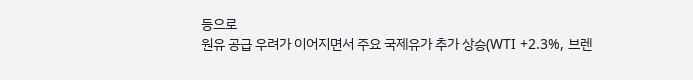등으로
원유 공급 우려가 이어지면서 주요 국제유가 추가 상승(WTI +2.3%, 브렌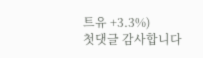트유 +3.3%)
첫댓글 감사합니다